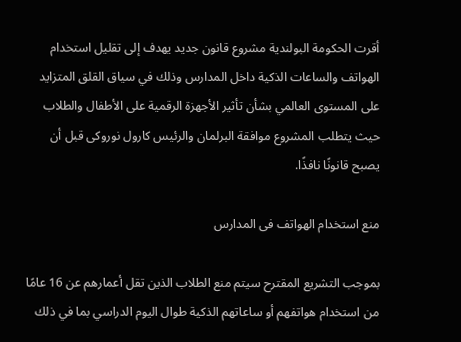أقرت الحكومة البولندية مشروع قانون جديد يهدف إلى تقليل استخدام الهواتف والساعات الذكية داخل المدارس وذلك في سياق القلق المتزايد على المستوى العالمي بشأن تأثير الأجهزة الرقمية على الأطفال والطلاب حيث يتطلب المشروع موافقة البرلمان والرئيس كارول نوروكى قبل أن يصبح قانونًا نافذًا.

منع استخدام الهواتف فى المدارس

بموجب التشريع المقترح سيتم منع الطلاب الذين تقل أعمارهم عن 16 عامًا من استخدام هواتفهم أو ساعاتهم الذكية طوال اليوم الدراسي بما في ذلك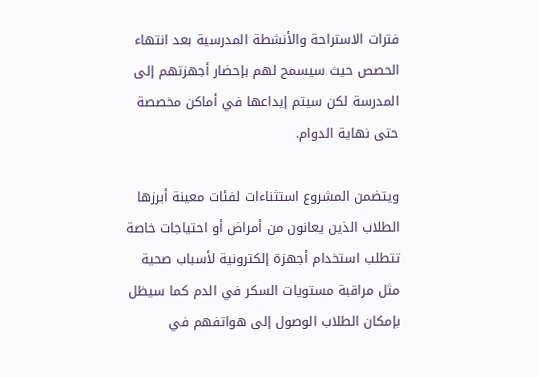فترات الاستراحة والأنشطة المدرسية بعد انتهاء الحصص حيث سيسمح لهم بإحضار أجهزتهم إلى المدرسة لكن سيتم إيداعها في أماكن مخصصة حتى نهاية الدوام.

ويتضمن المشروع استثناءات لفئات معينة أبرزها الطلاب الذين يعانون من أمراض أو احتياجات خاصة تتطلب استخدام أجهزة إلكترونية لأسباب صحية مثل مراقبة مستويات السكر في الدم كما سيظل بإمكان الطلاب الوصول إلى هواتفهم في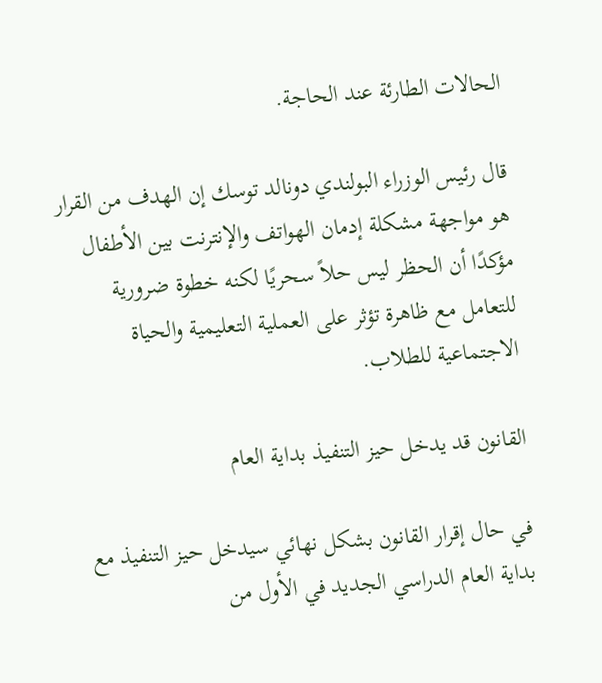الحالات الطارئة عند الحاجة.

قال رئيس الوزراء البولندي دونالد توسك إن الهدف من القرار هو مواجهة مشكلة إدمان الهواتف والإنترنت بين الأطفال مؤكدًا أن الحظر ليس حلاً سحريًا لكنه خطوة ضرورية للتعامل مع ظاهرة تؤثر على العملية التعليمية والحياة الاجتماعية للطلاب.

القانون قد يدخل حيز التنفيذ بداية العام

في حال إقرار القانون بشكل نهائي سيدخل حيز التنفيذ مع بداية العام الدراسي الجديد في الأول من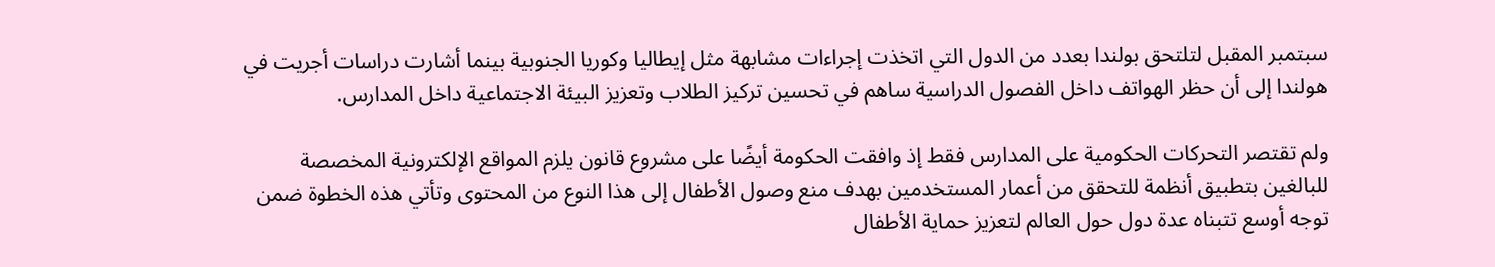سبتمبر المقبل لتلتحق بولندا بعدد من الدول التي اتخذت إجراءات مشابهة مثل إيطاليا وكوريا الجنوبية بينما أشارت دراسات أجريت في هولندا إلى أن حظر الهواتف داخل الفصول الدراسية ساهم في تحسين تركيز الطلاب وتعزيز البيئة الاجتماعية داخل المدارس.

ولم تقتصر التحركات الحكومية على المدارس فقط إذ وافقت الحكومة أيضًا على مشروع قانون يلزم المواقع الإلكترونية المخصصة للبالغين بتطبيق أنظمة للتحقق من أعمار المستخدمين بهدف منع وصول الأطفال إلى هذا النوع من المحتوى وتأتي هذه الخطوة ضمن توجه أوسع تتبناه عدة دول حول العالم لتعزيز حماية الأطفال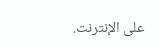على الإنترنت.